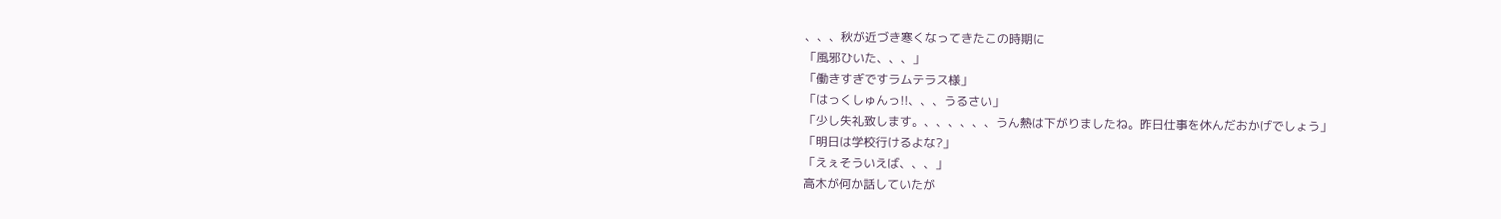、、、秋が近づき寒くなってきたこの時期に
「風邪ひいた、、、」
「働きすぎですラムテラス様」
「はっくしゅんっ!!、、、うるさい」
「少し失礼致します。、、、、、、うん熱は下がりましたね。昨日仕事を休んだおかげでしょう」
「明日は学校行けるよな?」
「えぇそういえば、、、」
高木が何か話していたが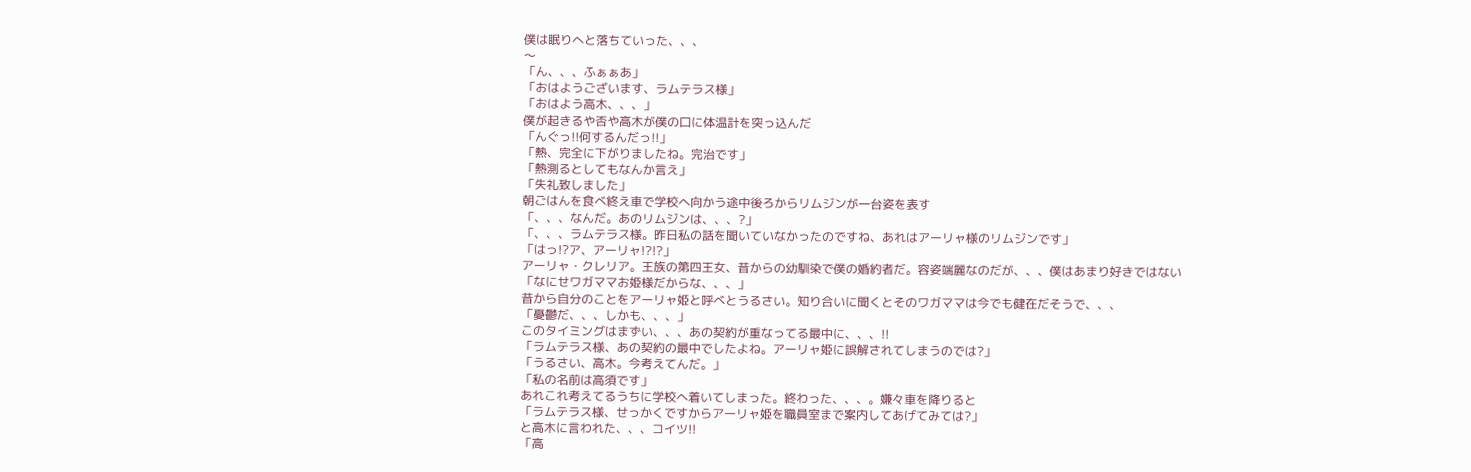僕は眠りへと落ちていった、、、
〜
「ん、、、ふぁぁあ」
「おはようございます、ラムテラス様」
「おはよう高木、、、」
僕が起きるや否や高木が僕の口に体温計を突っ込んだ
「んぐっ!!何するんだっ!!」
「熱、完全に下がりましたね。完治です」
「熱測るとしてもなんか言え」
「失礼致しました」
朝ごはんを食べ終え車で学校へ向かう途中後ろからリムジンが一台姿を表す
「、、、なんだ。あのリムジンは、、、?」
「、、、ラムテラス様。昨日私の話を聞いていなかったのですね、あれはアーリャ様のリムジンです」
「はっ!?ア、アーリャ!?!?」
アーリャ・クレリア。王族の第四王女、昔からの幼馴染で僕の婚約者だ。容姿端麗なのだが、、、僕はあまり好きではない
「なにせワガママお姫様だからな、、、」
昔から自分のことをアーリャ姫と呼べとうるさい。知り合いに聞くとそのワガママは今でも健在だそうで、、、
「憂鬱だ、、、しかも、、、」
このタイミングはまずい、、、あの契約が重なってる最中に、、、!!
「ラムテラス様、あの契約の最中でしたよね。アーリャ姫に誤解されてしまうのでは?」
「うるさい、高木。今考えてんだ。」
「私の名前は高須です」
あれこれ考えてるうちに学校へ着いてしまった。終わった、、、。嫌々車を降りると
「ラムテラス様、せっかくですからアーリャ姫を職員室まで案内してあげてみては?」
と高木に言われた、、、コイツ!!
「高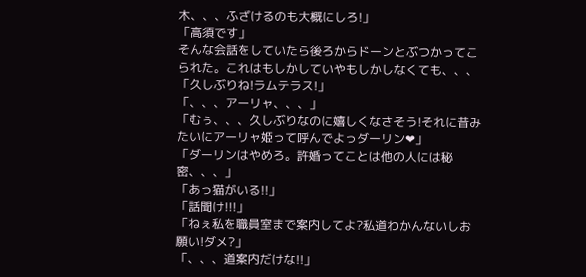木、、、ふざけるのも大概にしろ!」
「高須です」
そんな会話をしていたら後ろからドーンとぶつかってこられた。これはもしかしていやもしかしなくても、、、
「久しぶりね!ラムテラス!」
「、、、アーリャ、、、」
「むぅ、、、久しぶりなのに嬉しくなさそう!それに昔みたいにアーリャ姫って呼んでよっダーリン❤」
「ダーリンはやめろ。許婚ってことは他の人には秘密、、、」
「あっ猫がいる!!」
「話聞け!!!」
「ねぇ私を職員室まで案内してよ?私道わかんないしお願い!ダメ?」
「、、、道案内だけな!!」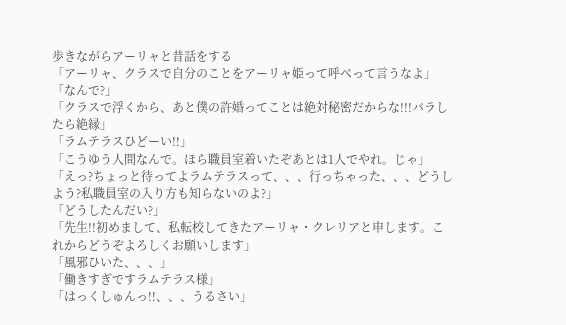歩きながらアーリャと昔話をする
「アーリャ、クラスで自分のことをアーリャ姫って呼べって言うなよ」
「なんで?」
「クラスで浮くから、あと僕の許婚ってことは絶対秘密だからな!!!バラしたら絶縁」
「ラムテラスひどーい!!」
「こうゆう人間なんで。ほら職員室着いたぞあとは1人でやれ。じゃ」
「えっ?ちょっと待ってよラムテラスって、、、行っちゃった、、、どうしよう?私職員室の入り方も知らないのよ?」
「どうしたんだい?」
「先生!!初めまして、私転校してきたアーリャ・クレリアと申します。これからどうぞよろしくお願いします」
「風邪ひいた、、、」
「働きすぎですラムテラス様」
「はっくしゅんっ!!、、、うるさい」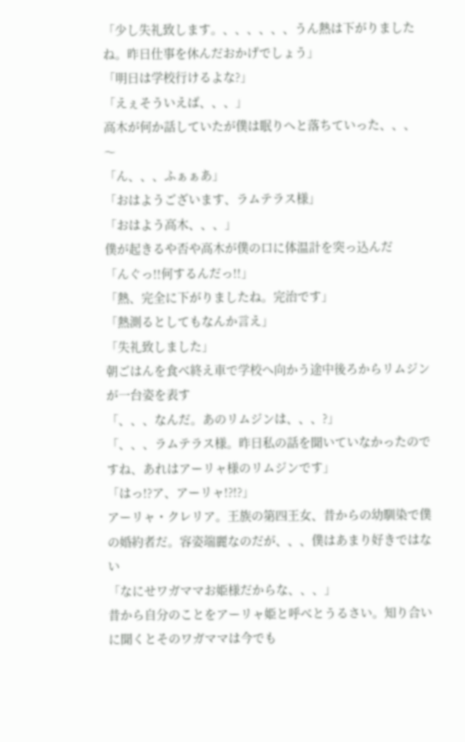「少し失礼致します。、、、、、、うん熱は下がりましたね。昨日仕事を休んだおかげでしょう」
「明日は学校行けるよな?」
「えぇそういえば、、、」
高木が何か話していたが僕は眠りへと落ちていった、、、
〜
「ん、、、ふぁぁあ」
「おはようございます、ラムテラス様」
「おはよう高木、、、」
僕が起きるや否や高木が僕の口に体温計を突っ込んだ
「んぐっ!!何するんだっ!!」
「熱、完全に下がりましたね。完治です」
「熱測るとしてもなんか言え」
「失礼致しました」
朝ごはんを食べ終え車で学校へ向かう途中後ろからリムジンが一台姿を表す
「、、、なんだ。あのリムジンは、、、?」
「、、、ラムテラス様。昨日私の話を聞いていなかったのですね、あれはアーリャ様のリムジンです」
「はっ!?ア、アーリャ!?!?」
アーリャ・クレリア。王族の第四王女、昔からの幼馴染で僕の婚約者だ。容姿端麗なのだが、、、僕はあまり好きではない
「なにせワガママお姫様だからな、、、」
昔から自分のことをアーリャ姫と呼べとうるさい。知り合いに聞くとそのワガママは今でも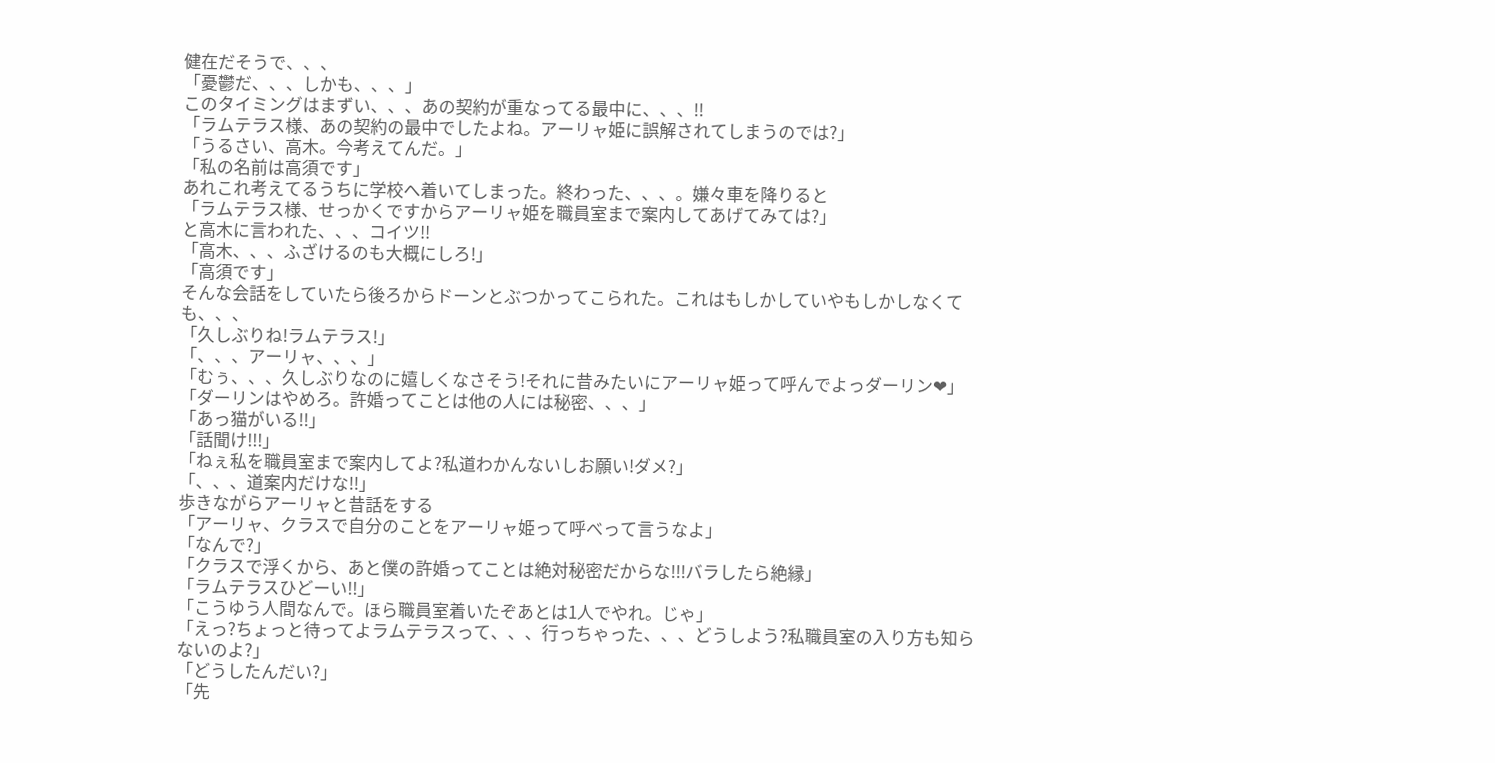健在だそうで、、、
「憂鬱だ、、、しかも、、、」
このタイミングはまずい、、、あの契約が重なってる最中に、、、!!
「ラムテラス様、あの契約の最中でしたよね。アーリャ姫に誤解されてしまうのでは?」
「うるさい、高木。今考えてんだ。」
「私の名前は高須です」
あれこれ考えてるうちに学校へ着いてしまった。終わった、、、。嫌々車を降りると
「ラムテラス様、せっかくですからアーリャ姫を職員室まで案内してあげてみては?」
と高木に言われた、、、コイツ!!
「高木、、、ふざけるのも大概にしろ!」
「高須です」
そんな会話をしていたら後ろからドーンとぶつかってこられた。これはもしかしていやもしかしなくても、、、
「久しぶりね!ラムテラス!」
「、、、アーリャ、、、」
「むぅ、、、久しぶりなのに嬉しくなさそう!それに昔みたいにアーリャ姫って呼んでよっダーリン❤」
「ダーリンはやめろ。許婚ってことは他の人には秘密、、、」
「あっ猫がいる!!」
「話聞け!!!」
「ねぇ私を職員室まで案内してよ?私道わかんないしお願い!ダメ?」
「、、、道案内だけな!!」
歩きながらアーリャと昔話をする
「アーリャ、クラスで自分のことをアーリャ姫って呼べって言うなよ」
「なんで?」
「クラスで浮くから、あと僕の許婚ってことは絶対秘密だからな!!!バラしたら絶縁」
「ラムテラスひどーい!!」
「こうゆう人間なんで。ほら職員室着いたぞあとは1人でやれ。じゃ」
「えっ?ちょっと待ってよラムテラスって、、、行っちゃった、、、どうしよう?私職員室の入り方も知らないのよ?」
「どうしたんだい?」
「先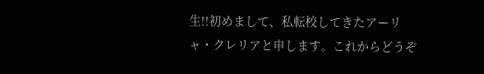生!!初めまして、私転校してきたアーリャ・クレリアと申します。これからどうぞ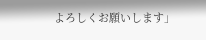よろしくお願いします」